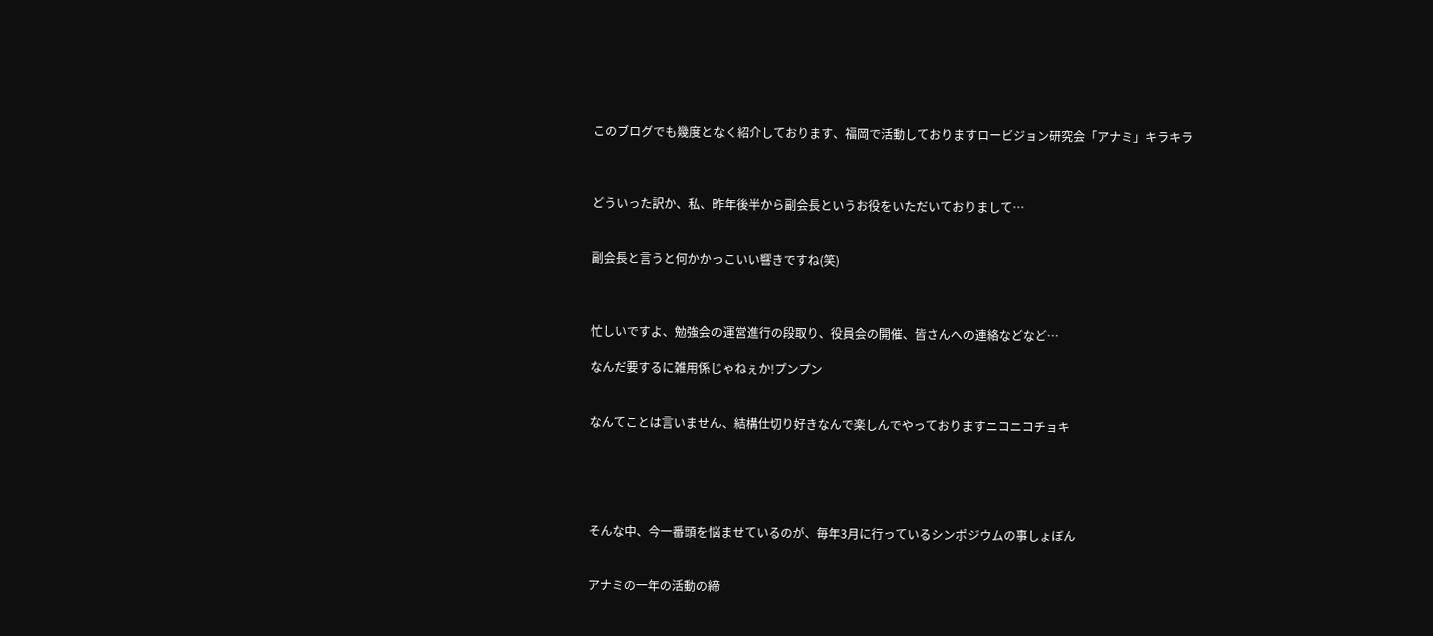このブログでも幾度となく紹介しております、福岡で活動しておりますロービジョン研究会「アナミ」キラキラ



どういった訳か、私、昨年後半から副会長というお役をいただいておりまして…


副会長と言うと何かかっこいい響きですね(笑)



忙しいですよ、勉強会の運営進行の段取り、役員会の開催、皆さんへの連絡などなど…

なんだ要するに雑用係じゃねぇか!プンプン


なんてことは言いません、結構仕切り好きなんで楽しんでやっておりますニコニコチョキ





そんな中、今一番頭を悩ませているのが、毎年3月に行っているシンポジウムの事しょぼん


アナミの一年の活動の締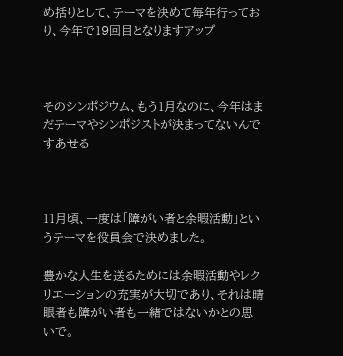め括りとして、テーマを決めて毎年行っており、今年で19回目となりますアップ



そのシンポジウム、もう1月なのに、今年はまだテーマやシンポジストが決まってないんですあせる



11月頃、一度は「障がい者と余暇活動」というテーマを役員会で決めました。

豊かな人生を送るためには余暇活動やレクリエーションの充実が大切であり、それは晴眼者も障がい者も一緒ではないかとの思いで。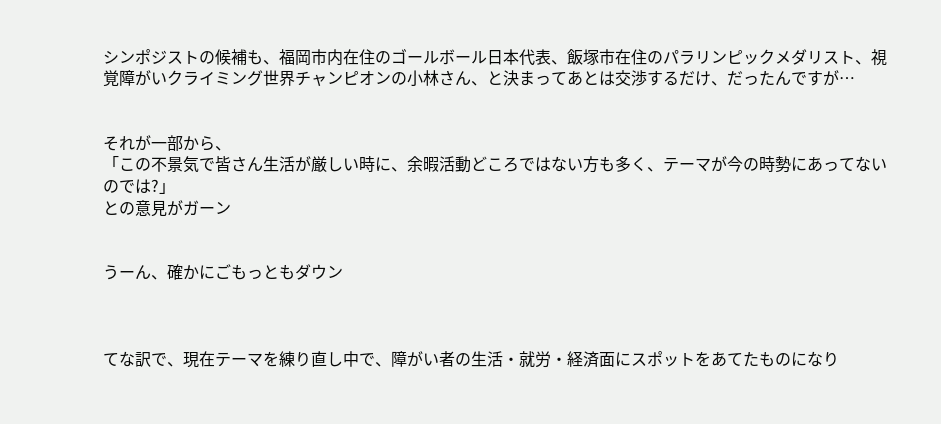シンポジストの候補も、福岡市内在住のゴールボール日本代表、飯塚市在住のパラリンピックメダリスト、視覚障がいクライミング世界チャンピオンの小林さん、と決まってあとは交渉するだけ、だったんですが…


それが一部から、
「この不景気で皆さん生活が厳しい時に、余暇活動どころではない方も多く、テーマが今の時勢にあってないのでは?」
との意見がガーン


うーん、確かにごもっともダウン



てな訳で、現在テーマを練り直し中で、障がい者の生活・就労・経済面にスポットをあてたものになり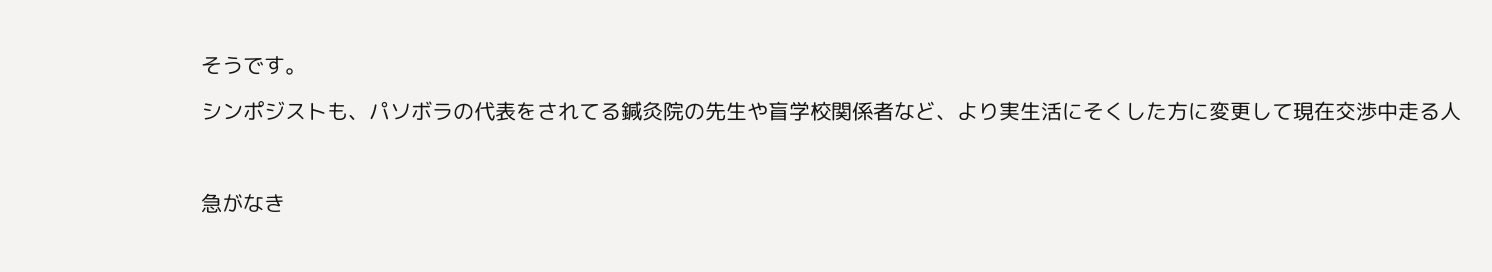そうです。

シンポジストも、パソボラの代表をされてる鍼灸院の先生や盲学校関係者など、より実生活にそくした方に変更して現在交渉中走る人



急がなき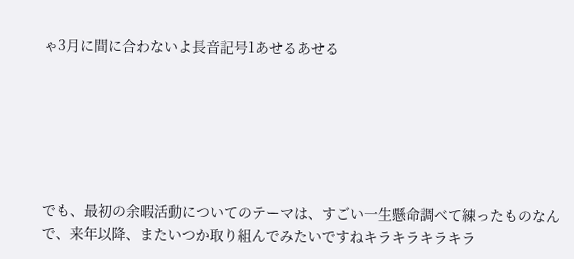ゃ3月に間に合わないよ長音記号1あせるあせる






でも、最初の余暇活動についてのテーマは、すごい一生懸命調べて練ったものなんで、来年以降、またいつか取り組んでみたいですねキラキラキラキラ